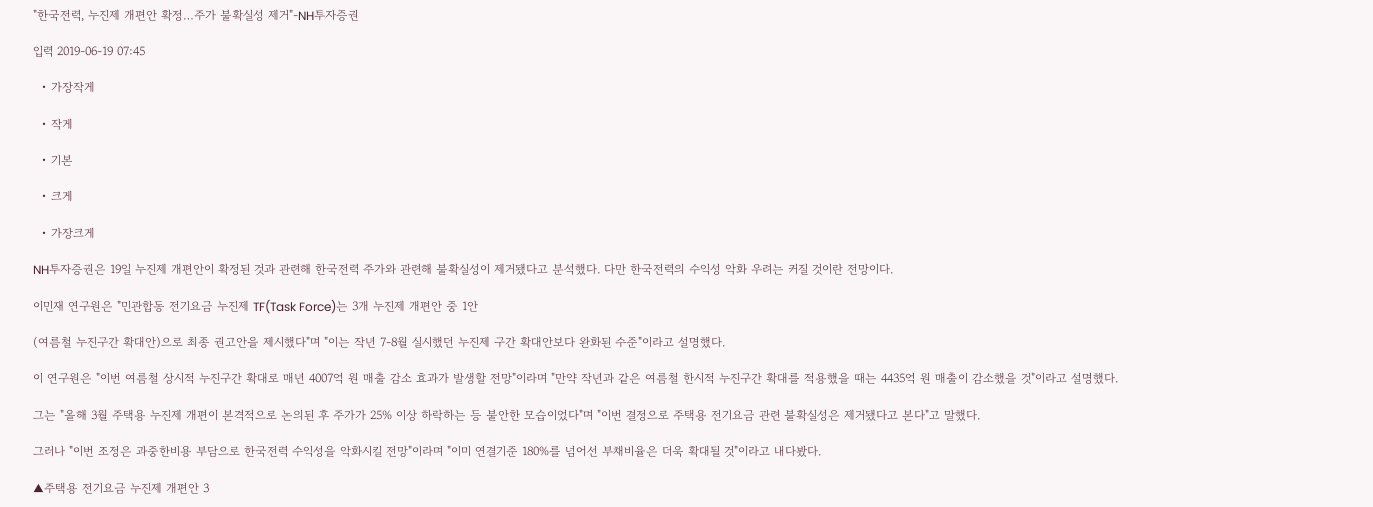"한국전력, 누진제 개편안 확정…주가 불확실성 제거"-NH투자증권

입력 2019-06-19 07:45

  • 가장작게

  • 작게

  • 기본

  • 크게

  • 가장크게

NH투자증권은 19일 누진제 개편안이 확정된 것과 관련해 한국전력 주가와 관련해 불확실성이 제거됐다고 분석했다. 다만 한국전력의 수익성 악화 우려는 커질 것이란 전망이다.

이민재 연구원은 "민관합동 전기요금 누진제 TF(Task Force)는 3개 누진제 개편안 중 1안

(여름철 누진구간 확대안)으로 최종 권고안을 제시했다"며 "이는 작년 7-8월 실시했던 누진제 구간 확대안보다 완화된 수준"이라고 설명했다.

이 연구원은 "이번 여름철 상시적 누진구간 확대로 매년 4007억 원 매출 감소 효과가 발생할 전망"이라며 "만약 작년과 같은 여름철 한시적 누진구간 확대를 적용했을 때는 4435억 원 매출이 감소했을 것"이라고 설명했다.

그는 "올해 3월 주택용 누진제 개편이 본격적으로 논의된 후 주가가 25% 이상 하락하는 등 불안한 모습이었다"며 "이번 결정으로 주택용 전기요금 관련 불확실성은 제거됐다고 본다"고 말했다.

그러나 "이번 조정은 과중한비용 부담으로 한국전력 수익성을 악화시킬 전망"이라며 "이미 연결기준 180%를 넘어선 부채비율은 더욱 확대될 것"이라고 내다봤다.

▲주택용 전기요금 누진제 개편안 3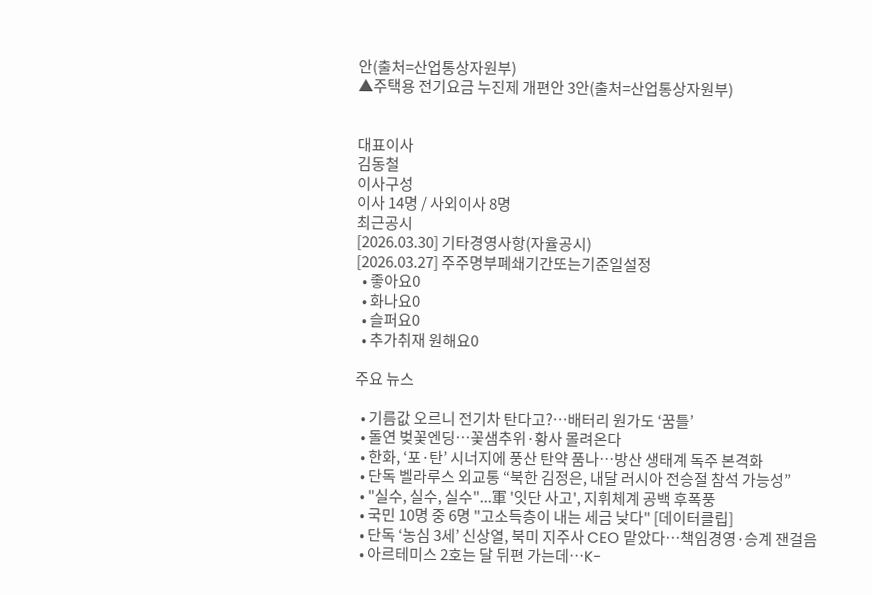안(출처=산업통상자원부)
▲주택용 전기요금 누진제 개편안 3안(출처=산업통상자원부)


대표이사
김동철
이사구성
이사 14명 / 사외이사 8명
최근공시
[2026.03.30] 기타경영사항(자율공시)
[2026.03.27] 주주명부폐쇄기간또는기준일설정
  • 좋아요0
  • 화나요0
  • 슬퍼요0
  • 추가취재 원해요0

주요 뉴스

  • 기름값 오르니 전기차 탄다고?…배터리 원가도 ‘꿈틀’
  • 돌연 벚꽃엔딩…꽃샘추위·황사 몰려온다
  • 한화, ‘포·탄’ 시너지에 풍산 탄약 품나…방산 생태계 독주 본격화
  • 단독 벨라루스 외교통 “북한 김정은, 내달 러시아 전승절 참석 가능성”
  • "실수, 실수, 실수"...軍 '잇단 사고', 지휘체계 공백 후폭풍
  • 국민 10명 중 6명 "고소득층이 내는 세금 낮다" [데이터클립]
  • 단독 ‘농심 3세’ 신상열, 북미 지주사 CEO 맡았다⋯책임경영·승계 잰걸음
  • 아르테미스 2호는 달 뒤편 가는데…K-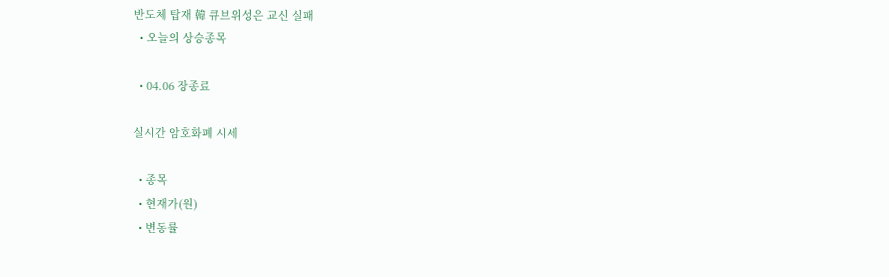반도체 탑재 韓 큐브위성은 교신 실패
  • 오늘의 상승종목

  • 04.06 장종료

실시간 암호화폐 시세

  • 종목
  • 현재가(원)
  • 변동률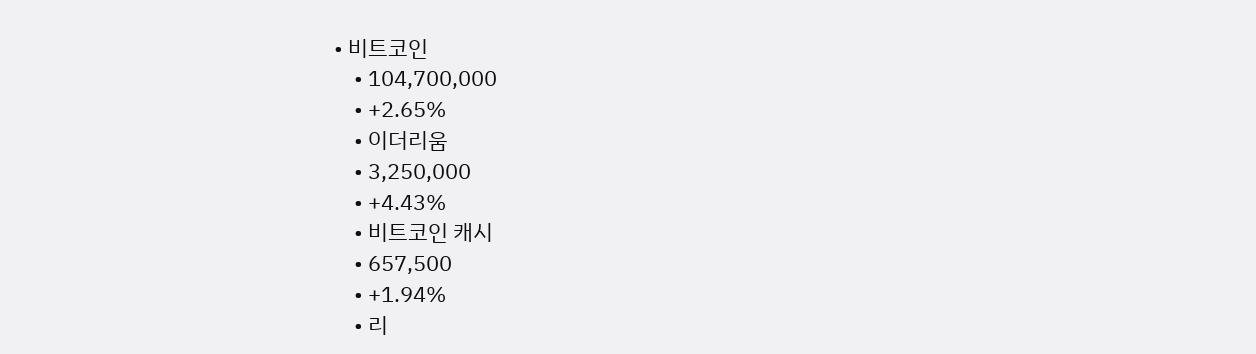• 비트코인
    • 104,700,000
    • +2.65%
    • 이더리움
    • 3,250,000
    • +4.43%
    • 비트코인 캐시
    • 657,500
    • +1.94%
    • 리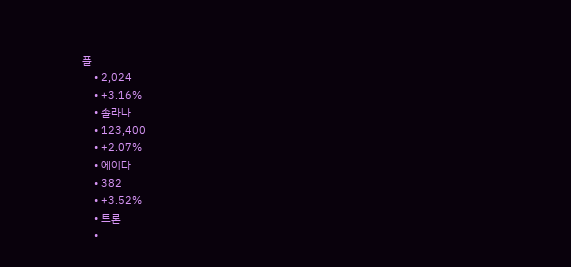플
    • 2,024
    • +3.16%
    • 솔라나
    • 123,400
    • +2.07%
    • 에이다
    • 382
    • +3.52%
    • 트론
    •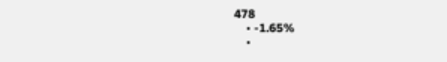478
    • -1.65%
    •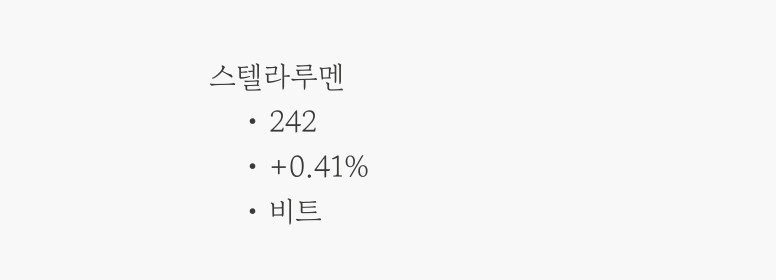스텔라루멘
    • 242
    • +0.41%
    • 비트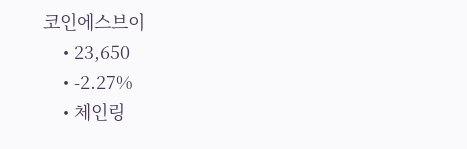코인에스브이
    • 23,650
    • -2.27%
    • 체인링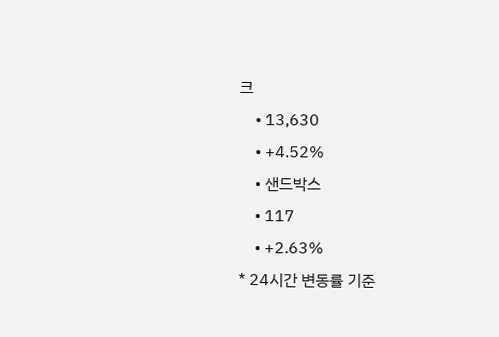크
    • 13,630
    • +4.52%
    • 샌드박스
    • 117
    • +2.63%
* 24시간 변동률 기준